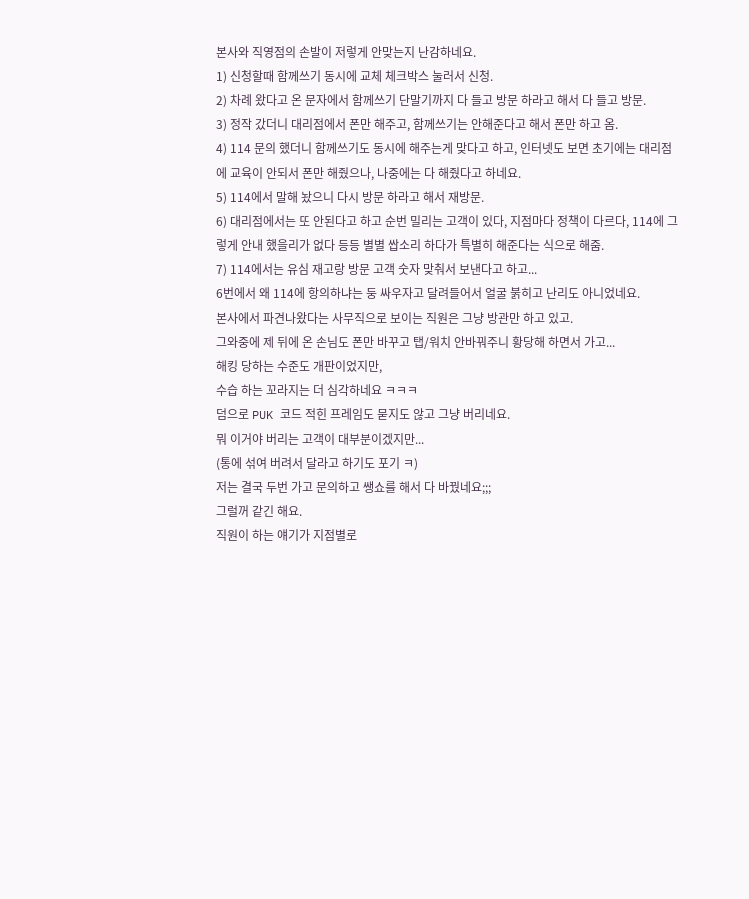본사와 직영점의 손발이 저렇게 안맞는지 난감하네요.
1) 신청할때 함께쓰기 동시에 교체 체크박스 눌러서 신청.
2) 차례 왔다고 온 문자에서 함께쓰기 단말기까지 다 들고 방문 하라고 해서 다 들고 방문.
3) 정작 갔더니 대리점에서 폰만 해주고, 함께쓰기는 안해준다고 해서 폰만 하고 옴.
4) 114 문의 했더니 함께쓰기도 동시에 해주는게 맞다고 하고, 인터넷도 보면 초기에는 대리점에 교육이 안되서 폰만 해줬으나, 나중에는 다 해줬다고 하네요.
5) 114에서 말해 놨으니 다시 방문 하라고 해서 재방문.
6) 대리점에서는 또 안된다고 하고 순번 밀리는 고객이 있다, 지점마다 정책이 다르다, 114에 그렇게 안내 했을리가 없다 등등 별별 쌉소리 하다가 특별히 해준다는 식으로 해줌.
7) 114에서는 유심 재고랑 방문 고객 숫자 맞춰서 보낸다고 하고...
6번에서 왜 114에 항의하냐는 둥 싸우자고 달려들어서 얼굴 붉히고 난리도 아니었네요.
본사에서 파견나왔다는 사무직으로 보이는 직원은 그냥 방관만 하고 있고.
그와중에 제 뒤에 온 손님도 폰만 바꾸고 탭/워치 안바꿔주니 황당해 하면서 가고...
해킹 당하는 수준도 개판이었지만,
수습 하는 꼬라지는 더 심각하네요 ㅋㅋㅋ
덤으로 PUK 코드 적힌 프레임도 묻지도 않고 그냥 버리네요.
뭐 이거야 버리는 고객이 대부분이겠지만...
(통에 섞여 버려서 달라고 하기도 포기 ㅋ)
저는 결국 두번 가고 문의하고 쌩쇼를 해서 다 바꿨네요;;;
그럴꺼 같긴 해요.
직원이 하는 얘기가 지점별로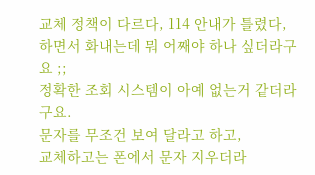교체 정책이 다르다, 114 안내가 틀렸다, 하면서 화내는데 뭐 어째야 하나 싶더라구요 ;;
정확한 조회 시스템이 아예 없는거 같더라구요.
문자를 무조건 보여 달라고 하고,
교체하고는 폰에서 문자 지우더라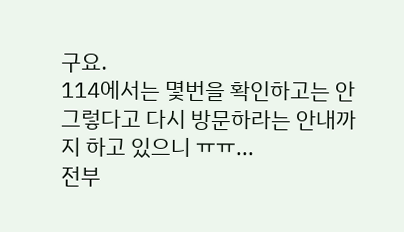구요.
114에서는 몇번을 확인하고는 안그렇다고 다시 방문하라는 안내까지 하고 있으니 ㅠㅠ...
전부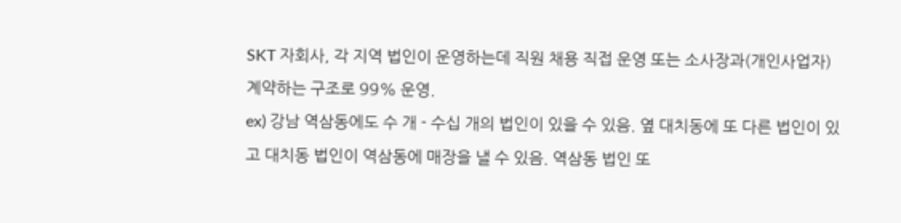SKT 자회사, 각 지역 법인이 운영하는데 직원 채용 직접 운영 또는 소사장과(개인사업자) 계약하는 구조로 99% 운영.
ex) 강남 역삼동에도 수 개 - 수십 개의 법인이 있을 수 있음. 옆 대치동에 또 다른 법인이 있고 대치동 법인이 역삼동에 매장을 낼 수 있음. 역삼동 법인 또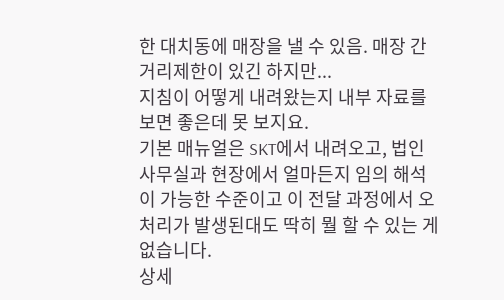한 대치동에 매장을 낼 수 있음. 매장 간 거리제한이 있긴 하지만...
지침이 어떻게 내려왔는지 내부 자료를 보면 좋은데 못 보지요.
기본 매뉴얼은 SKT에서 내려오고, 법인 사무실과 현장에서 얼마든지 임의 해석이 가능한 수준이고 이 전달 과정에서 오처리가 발생된대도 딱히 뭘 할 수 있는 게 없습니다.
상세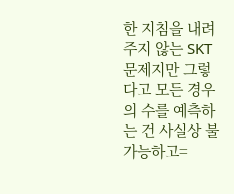한 지침을 내려주지 않는 SKT문제지만 그렇다고 모든 경우의 수를 예측하는 건 사실상 불가능하고=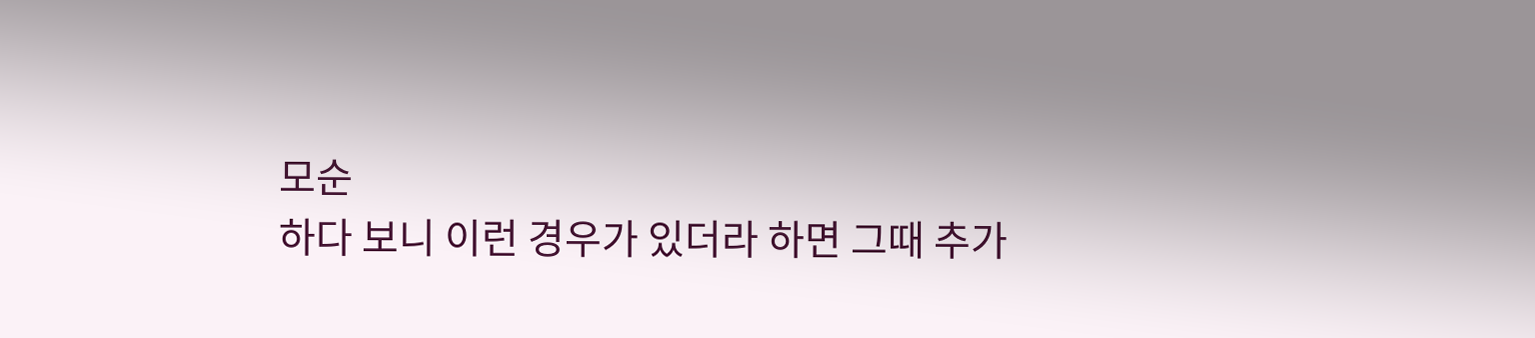모순
하다 보니 이런 경우가 있더라 하면 그때 추가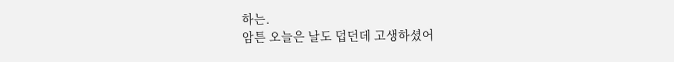하는.
암튼 오늘은 날도 덥던데 고생하셨어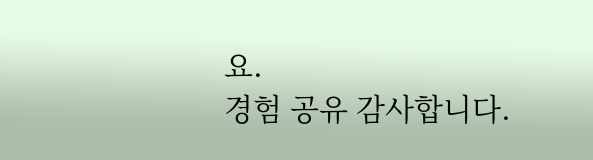요.
경험 공유 감사합니다.